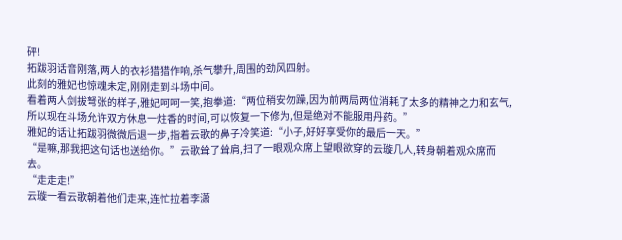砰!
拓跋羽话音刚落,两人的衣衫猎猎作响,杀气攀升,周围的劲风四射。
此刻的雅妃也惊魂未定,刚刚走到斗场中间。
看着两人剑拔弩张的样子,雅妃呵呵一笑,抱拳道:“两位稍安勿躁,因为前两局两位消耗了太多的精神之力和玄气,所以现在斗场允许双方休息一炷香的时间,可以恢复一下修为,但是绝对不能服用丹药。”
雅妃的话让拓跋羽微微后退一步,指着云歌的鼻子冷笑道:“小子,好好享受你的最后一天。”
“是嘛,那我把这句话也送给你。”云歌耸了耸肩,扫了一眼观众席上望眼欲穿的云璇几人,转身朝着观众席而去。
“走走走!”
云璇一看云歌朝着他们走来,连忙拉着李潇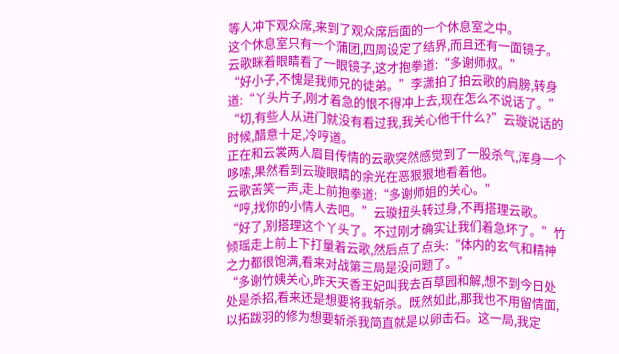等人冲下观众席,来到了观众席后面的一个休息室之中。
这个休息室只有一个蒲团,四周设定了结界,而且还有一面镜子。
云歌眯着眼睛看了一眼镜子,这才抱拳道:“多谢师叔。”
“好小子,不愧是我师兄的徒弟。”李潇拍了拍云歌的肩膀,转身道:“丫头片子,刚才着急的恨不得冲上去,现在怎么不说话了。”
“切,有些人从进门就没有看过我,我关心他干什么?”云璇说话的时候,醋意十足,冷哼道。
正在和云裳两人眉目传情的云歌突然感觉到了一股杀气,浑身一个哆嗦,果然看到云璇眼睛的余光在恶狠狠地看着他。
云歌苦笑一声,走上前抱拳道:“多谢师姐的关心。”
“哼,找你的小情人去吧。”云璇扭头转过身,不再搭理云歌。
“好了,别搭理这个丫头了。不过刚才确实让我们着急坏了。”竹倾瑶走上前上下打量着云歌,然后点了点头:“体内的玄气和精神之力都很饱满,看来对战第三局是没问题了。”
“多谢竹姨关心,昨天天香王妃叫我去百草园和解,想不到今日处处是杀招,看来还是想要将我斩杀。既然如此,那我也不用留情面,以拓跋羽的修为想要斩杀我简直就是以卵击石。这一局,我定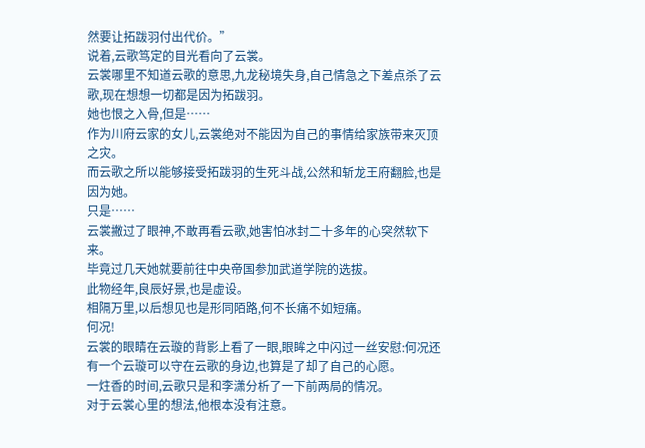然要让拓跋羽付出代价。”
说着,云歌笃定的目光看向了云裳。
云裳哪里不知道云歌的意思,九龙秘境失身,自己情急之下差点杀了云歌,现在想想一切都是因为拓跋羽。
她也恨之入骨,但是……
作为川府云家的女儿,云裳绝对不能因为自己的事情给家族带来灭顶之灾。
而云歌之所以能够接受拓跋羽的生死斗战,公然和斩龙王府翻脸,也是因为她。
只是……
云裳撇过了眼神,不敢再看云歌,她害怕冰封二十多年的心突然软下来。
毕竟过几天她就要前往中央帝国参加武道学院的选拔。
此物经年,良辰好景,也是虚设。
相隔万里,以后想见也是形同陌路,何不长痛不如短痛。
何况!
云裳的眼睛在云璇的背影上看了一眼,眼眸之中闪过一丝安慰:何况还有一个云璇可以守在云歌的身边,也算是了却了自己的心愿。
一炷香的时间,云歌只是和李潇分析了一下前两局的情况。
对于云裳心里的想法,他根本没有注意。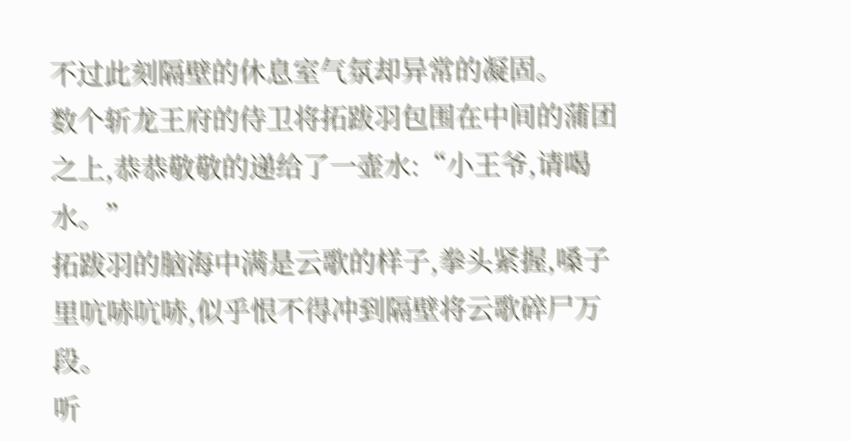不过此刻隔壁的休息室气氛却异常的凝固。
数个斩龙王府的侍卫将拓跋羽包围在中间的蒲团之上,恭恭敬敬的递给了一壶水:“小王爷,请喝水。”
拓跋羽的脑海中满是云歌的样子,拳头紧握,嗓子里吭哧吭哧,似乎恨不得冲到隔壁将云歌碎尸万段。
听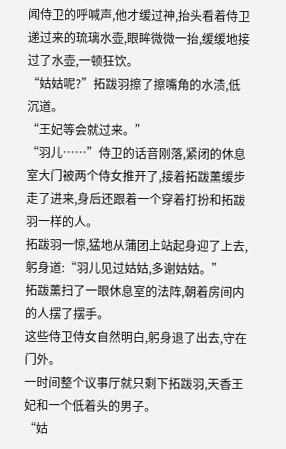闻侍卫的呼喊声,他才缓过神,抬头看着侍卫递过来的琉璃水壶,眼眸微微一抬,缓缓地接过了水壶,一顿狂饮。
“姑姑呢?”拓跋羽擦了擦嘴角的水渍,低沉道。
“王妃等会就过来。”
“羽儿……”侍卫的话音刚落,紧闭的休息室大门被两个侍女推开了,接着拓跋薰缓步走了进来,身后还跟着一个穿着打扮和拓跋羽一样的人。
拓跋羽一惊,猛地从蒲团上站起身迎了上去,躬身道:“羽儿见过姑姑,多谢姑姑。”
拓跋薰扫了一眼休息室的法阵,朝着房间内的人摆了摆手。
这些侍卫侍女自然明白,躬身退了出去,守在门外。
一时间整个议事厅就只剩下拓跋羽,天香王妃和一个低着头的男子。
“姑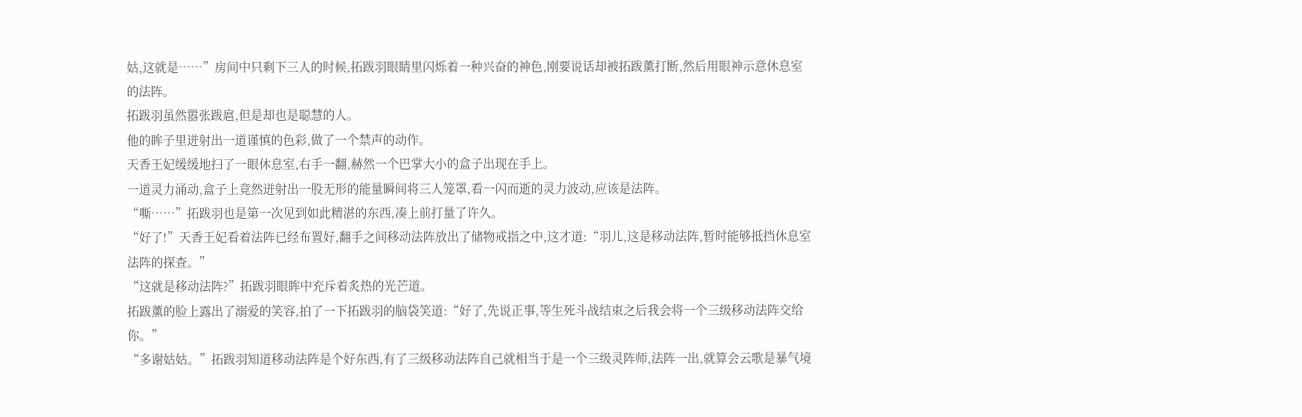姑,这就是……”房间中只剩下三人的时候,拓跋羽眼睛里闪烁着一种兴奋的神色,刚要说话却被拓跋薰打断,然后用眼神示意休息室的法阵。
拓跋羽虽然嚣张跋扈,但是却也是聪慧的人。
他的眸子里迸射出一道谨慎的色彩,做了一个禁声的动作。
天香王妃缓缓地扫了一眼休息室,右手一翻,赫然一个巴掌大小的盒子出现在手上。
一道灵力涌动,盒子上竟然迸射出一股无形的能量瞬间将三人笼罩,看一闪而逝的灵力波动,应该是法阵。
“嘶……”拓跋羽也是第一次见到如此精湛的东西,凑上前打量了许久。
“好了!”天香王妃看着法阵已经布置好,翻手之间移动法阵放出了储物戒指之中,这才道:“羽儿,这是移动法阵,暂时能够抵挡休息室法阵的探查。”
“这就是移动法阵?”拓跋羽眼眸中充斥着炙热的光芒道。
拓跋薰的脸上露出了溺爱的笑容,拍了一下拓跋羽的脑袋笑道:“好了,先说正事,等生死斗战结束之后我会将一个三级移动法阵交给你。”
“多谢姑姑。”拓跋羽知道移动法阵是个好东西,有了三级移动法阵自己就相当于是一个三级灵阵师,法阵一出,就算会云歌是暴气境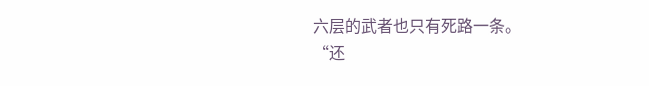六层的武者也只有死路一条。
“还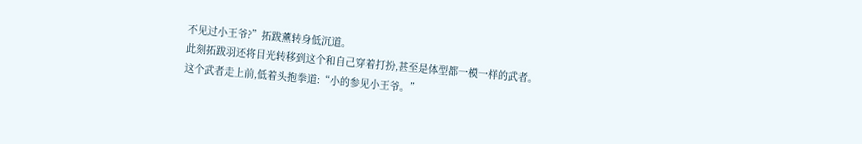不见过小王爷?”拓跋薰转身低沉道。
此刻拓跋羽还将目光转移到这个和自己穿着打扮,甚至是体型都一模一样的武者。
这个武者走上前,低着头抱拳道:“小的参见小王爷。”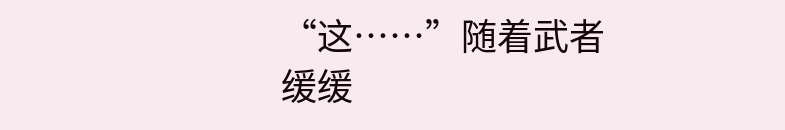“这……”随着武者缓缓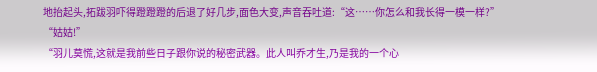地抬起头,拓跋羽吓得蹬蹬蹬的后退了好几步,面色大变,声音吞吐道:“这……你怎么和我长得一模一样?”
“姑姑!”
“羽儿莫慌,这就是我前些日子跟你说的秘密武器。此人叫乔才生,乃是我的一个心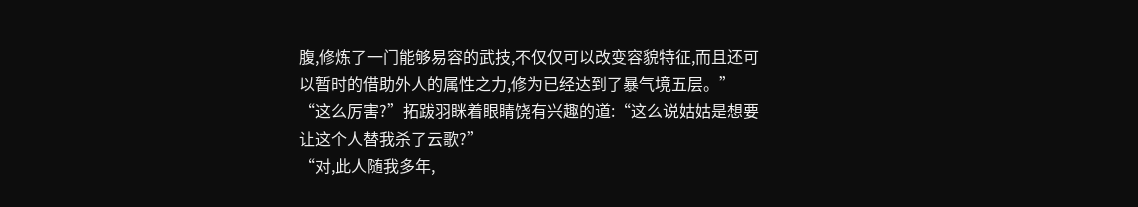腹,修炼了一门能够易容的武技,不仅仅可以改变容貌特征,而且还可以暂时的借助外人的属性之力,修为已经达到了暴气境五层。”
“这么厉害?”拓跋羽眯着眼睛饶有兴趣的道:“这么说姑姑是想要让这个人替我杀了云歌?”
“对,此人随我多年,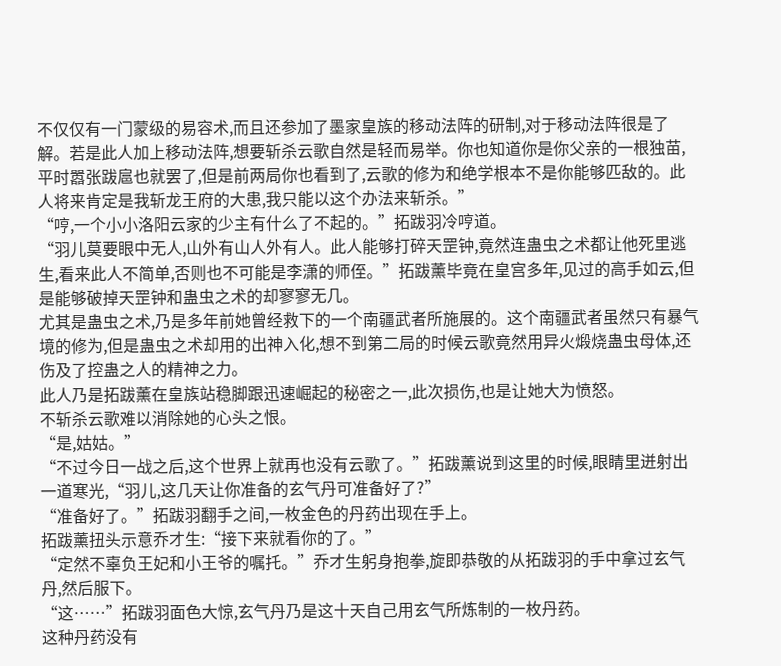不仅仅有一门蒙级的易容术,而且还参加了墨家皇族的移动法阵的研制,对于移动法阵很是了解。若是此人加上移动法阵,想要斩杀云歌自然是轻而易举。你也知道你是你父亲的一根独苗,平时嚣张跋扈也就罢了,但是前两局你也看到了,云歌的修为和绝学根本不是你能够匹敌的。此人将来肯定是我斩龙王府的大患,我只能以这个办法来斩杀。”
“哼,一个小小洛阳云家的少主有什么了不起的。”拓跋羽冷哼道。
“羽儿莫要眼中无人,山外有山人外有人。此人能够打碎天罡钟,竟然连蛊虫之术都让他死里逃生,看来此人不简单,否则也不可能是李潇的师侄。”拓跋薰毕竟在皇宫多年,见过的高手如云,但是能够破掉天罡钟和蛊虫之术的却寥寥无几。
尤其是蛊虫之术,乃是多年前她曾经救下的一个南疆武者所施展的。这个南疆武者虽然只有暴气境的修为,但是蛊虫之术却用的出神入化,想不到第二局的时候云歌竟然用异火煅烧蛊虫母体,还伤及了控蛊之人的精神之力。
此人乃是拓跋薰在皇族站稳脚跟迅速崛起的秘密之一,此次损伤,也是让她大为愤怒。
不斩杀云歌难以消除她的心头之恨。
“是,姑姑。”
“不过今日一战之后,这个世界上就再也没有云歌了。”拓跋薰说到这里的时候,眼睛里迸射出一道寒光,“羽儿,这几天让你准备的玄气丹可准备好了?”
“准备好了。”拓跋羽翻手之间,一枚金色的丹药出现在手上。
拓跋薰扭头示意乔才生:“接下来就看你的了。”
“定然不辜负王妃和小王爷的嘱托。”乔才生躬身抱拳,旋即恭敬的从拓跋羽的手中拿过玄气丹,然后服下。
“这……”拓跋羽面色大惊,玄气丹乃是这十天自己用玄气所炼制的一枚丹药。
这种丹药没有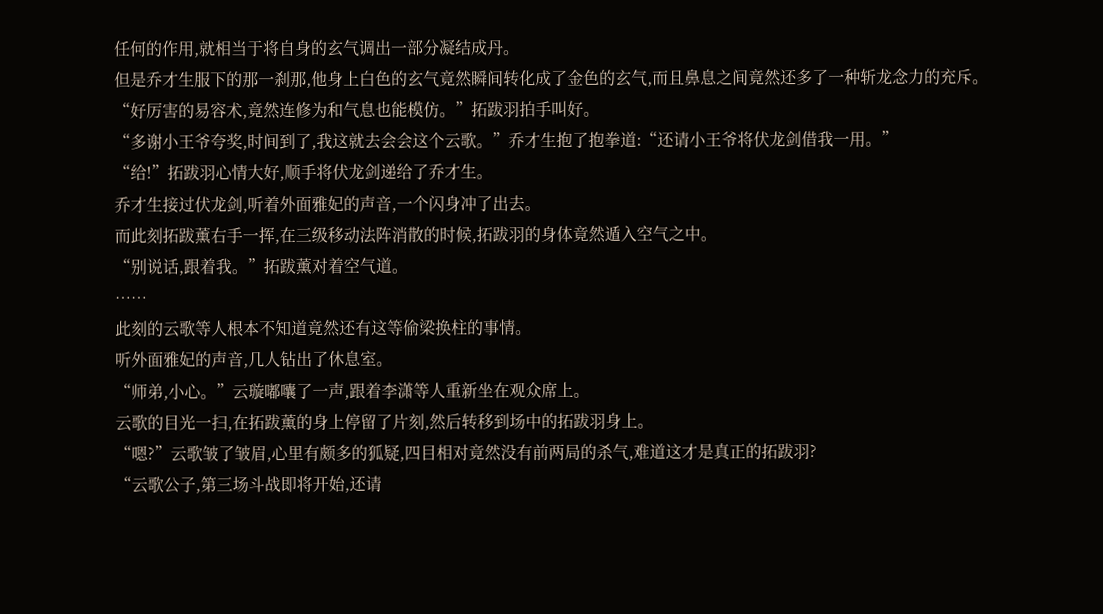任何的作用,就相当于将自身的玄气调出一部分凝结成丹。
但是乔才生服下的那一刹那,他身上白色的玄气竟然瞬间转化成了金色的玄气,而且鼻息之间竟然还多了一种斩龙念力的充斥。
“好厉害的易容术,竟然连修为和气息也能模仿。”拓跋羽拍手叫好。
“多谢小王爷夸奖,时间到了,我这就去会会这个云歌。”乔才生抱了抱拳道:“还请小王爷将伏龙剑借我一用。”
“给!”拓跋羽心情大好,顺手将伏龙剑递给了乔才生。
乔才生接过伏龙剑,听着外面雅妃的声音,一个闪身冲了出去。
而此刻拓跋薰右手一挥,在三级移动法阵消散的时候,拓跋羽的身体竟然遁入空气之中。
“别说话,跟着我。”拓跋薰对着空气道。
……
此刻的云歌等人根本不知道竟然还有这等偷梁换柱的事情。
听外面雅妃的声音,几人钻出了休息室。
“师弟,小心。”云璇嘟囔了一声,跟着李潇等人重新坐在观众席上。
云歌的目光一扫,在拓跋薰的身上停留了片刻,然后转移到场中的拓跋羽身上。
“嗯?”云歌皱了皱眉,心里有颇多的狐疑,四目相对竟然没有前两局的杀气,难道这才是真正的拓跋羽?
“云歌公子,第三场斗战即将开始,还请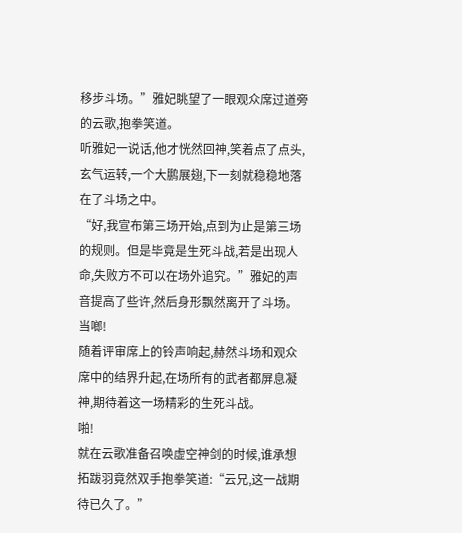移步斗场。”雅妃眺望了一眼观众席过道旁的云歌,抱拳笑道。
听雅妃一说话,他才恍然回神,笑着点了点头,玄气运转,一个大鹏展翅,下一刻就稳稳地落在了斗场之中。
“好,我宣布第三场开始,点到为止是第三场的规则。但是毕竟是生死斗战,若是出现人命,失败方不可以在场外追究。”雅妃的声音提高了些许,然后身形飘然离开了斗场。
当啷!
随着评审席上的铃声响起,赫然斗场和观众席中的结界升起,在场所有的武者都屏息凝神,期待着这一场精彩的生死斗战。
啪!
就在云歌准备召唤虚空神剑的时候,谁承想拓跋羽竟然双手抱拳笑道:“云兄,这一战期待已久了。”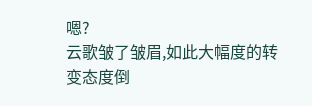嗯?
云歌皱了皱眉,如此大幅度的转变态度倒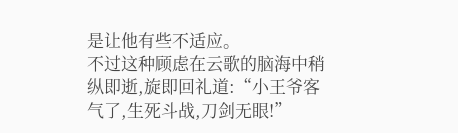是让他有些不适应。
不过这种顾虑在云歌的脑海中稍纵即逝,旋即回礼道:“小王爷客气了,生死斗战,刀剑无眼!”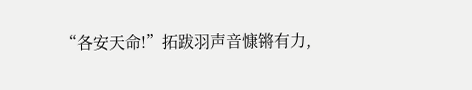“各安天命!”拓跋羽声音慷锵有力,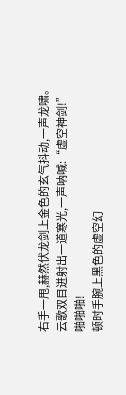右手一甩,赫然伏龙剑上金色的玄气抖动,一声龙啸。
云歌双目迸射出一道寒光,一声呐喊:“虚空神剑!”
啪啪啪!
顿时手腕上黑色的虚空幻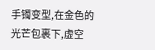手镯变型,在金色的光芒包裹下,虚空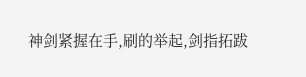神剑紧握在手,刷的举起,剑指拓跋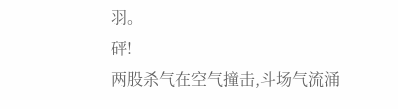羽。
砰!
两股杀气在空气撞击,斗场气流涌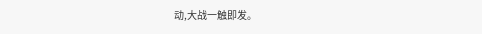动,大战一触即发。